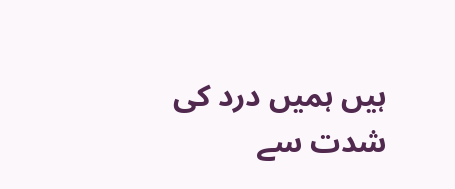ہیں ہمیں درد کی شدت سے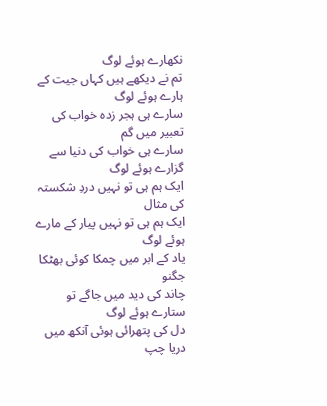نکھارے ہوئے لوگ
تم نے دیکھے ہیں کہاں جیت کے ہارے ہوئے لوگ
سارے ہی ہجر زدہ خواب کی تعبیر میں گم
سارے ہی خواب کی دنیا سے گزارے ہوئے لوگ
ایک ہم ہی تو نہیں دردِ شکستہ کی مثال
ایک ہم ہی تو نہیں پیار کے مارے ہوئے لوگ
یاد کے ابر میں چمکا کوئی بھٹکا جگنو
چاند کی دید میں جاگے تو ستارے ہوئے لوگ
دل کی پتھرائی ہوئی آنکھ میں دریا چپ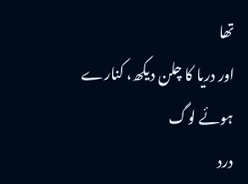تھا
اور دریا کا چلن دیکھ، کنارے ہوئے لوگ
درد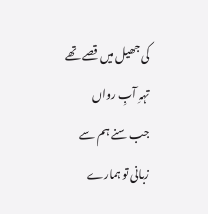کی جھیل میں قصے تھے تہہِ آبِ رواں
جب سنے ہم سے زبانی تو ہمارے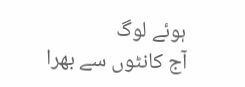ہوئے لوگ
آج کانٹوں سے بھرا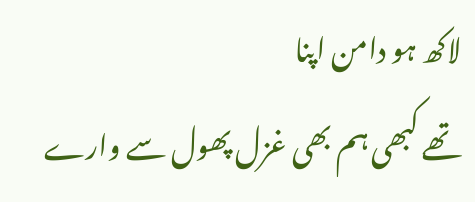لاکھ ہو دامن اپنا
تھے کبھی ہم بھی غزل پھول سے وارے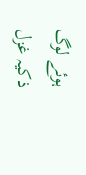ہوئے لوگ
ذکیہ غزل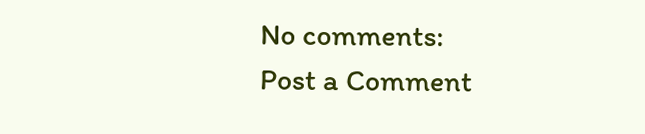No comments:
Post a Comment